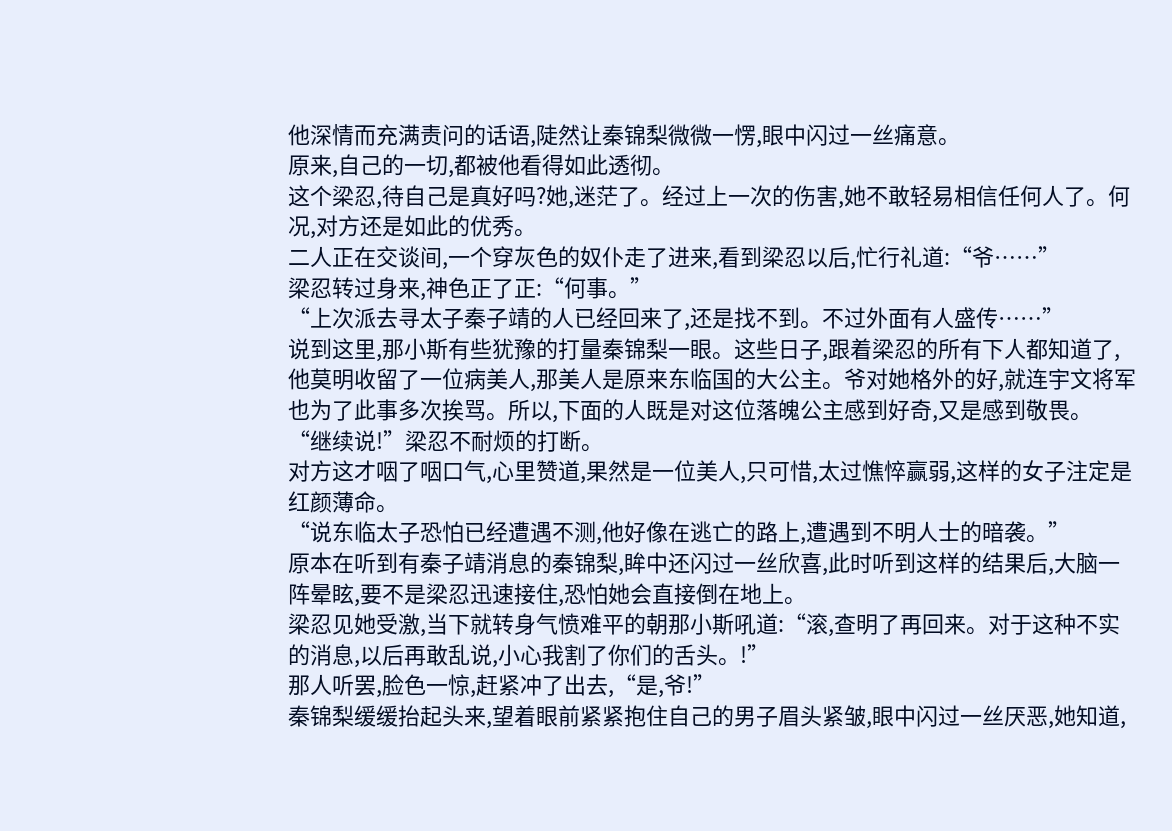他深情而充满责问的话语,陡然让秦锦梨微微一愣,眼中闪过一丝痛意。
原来,自己的一切,都被他看得如此透彻。
这个梁忍,待自己是真好吗?她,迷茫了。经过上一次的伤害,她不敢轻易相信任何人了。何况,对方还是如此的优秀。
二人正在交谈间,一个穿灰色的奴仆走了进来,看到梁忍以后,忙行礼道:“爷……”
梁忍转过身来,神色正了正:“何事。”
“上次派去寻太子秦子靖的人已经回来了,还是找不到。不过外面有人盛传……”
说到这里,那小斯有些犹豫的打量秦锦梨一眼。这些日子,跟着梁忍的所有下人都知道了,他莫明收留了一位病美人,那美人是原来东临国的大公主。爷对她格外的好,就连宇文将军也为了此事多次挨骂。所以,下面的人既是对这位落魄公主感到好奇,又是感到敬畏。
“继续说!”梁忍不耐烦的打断。
对方这才咽了咽口气,心里赞道,果然是一位美人,只可惜,太过憔悴赢弱,这样的女子注定是红颜薄命。
“说东临太子恐怕已经遭遇不测,他好像在逃亡的路上,遭遇到不明人士的暗袭。”
原本在听到有秦子靖消息的秦锦梨,眸中还闪过一丝欣喜,此时听到这样的结果后,大脑一阵晕眩,要不是梁忍迅速接住,恐怕她会直接倒在地上。
梁忍见她受激,当下就转身气愤难平的朝那小斯吼道:“滚,查明了再回来。对于这种不实的消息,以后再敢乱说,小心我割了你们的舌头。!”
那人听罢,脸色一惊,赶紧冲了出去,“是,爷!”
秦锦梨缓缓抬起头来,望着眼前紧紧抱住自己的男子眉头紧皱,眼中闪过一丝厌恶,她知道,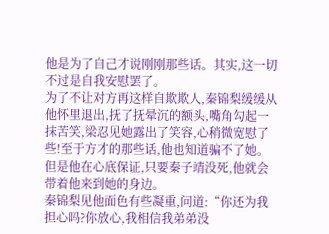他是为了自己才说刚刚那些话。其实,这一切不过是自我安慰罢了。
为了不让对方再这样自欺欺人,秦锦梨缓缓从他怀里退出,抚了抚晕沉的额头,嘴角勾起一抹苦笑,梁忍见她露出了笑容,心稍微宽慰了些!至于方才的那些话,他也知道骗不了她。但是他在心底保证,只要秦子靖没死,他就会带着他来到她的身边。
秦锦梨见他面色有些凝重,问道:“你还为我担心吗?你放心,我相信我弟弟没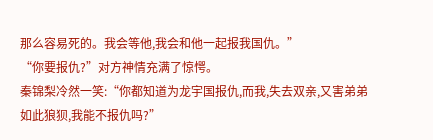那么容易死的。我会等他,我会和他一起报我国仇。”
“你要报仇?”对方神情充满了惊愕。
秦锦梨冷然一笑:“你都知道为龙宇国报仇,而我,失去双亲,又害弟弟如此狼狈,我能不报仇吗?”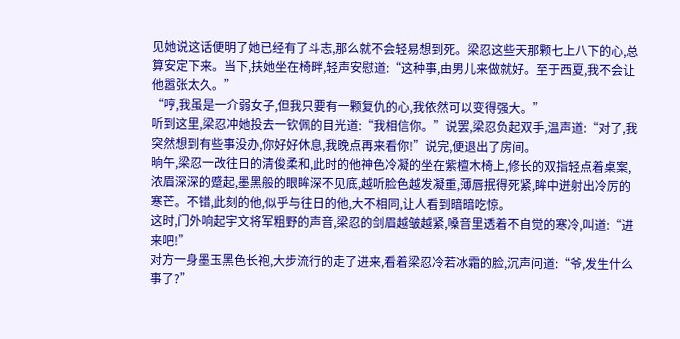见她说这话便明了她已经有了斗志,那么就不会轻易想到死。梁忍这些天那颗七上八下的心,总算安定下来。当下,扶她坐在椅畔,轻声安慰道:“这种事,由男儿来做就好。至于西夏,我不会让他嚣张太久。”
“哼,我虽是一介弱女子,但我只要有一颗复仇的心,我依然可以变得强大。”
听到这里,梁忍冲她投去一钦佩的目光道:“我相信你。”说罢,梁忍负起双手,温声道:“对了,我突然想到有些事没办,你好好休息,我晚点再来看你!”说完,便退出了房间。
晌午,梁忍一改往日的清俊柔和,此时的他神色冷凝的坐在紫檀木椅上,修长的双指轻点着桌案,浓眉深深的蹙起,墨黑般的眼眸深不见底,越听脸色越发凝重,薄唇抿得死紧,眸中迸射出冷厉的寒芒。不错,此刻的他,似乎与往日的他,大不相同,让人看到暗暗吃惊。
这时,门外响起宇文将军粗野的声音,梁忍的剑眉越皱越紧,嗓音里透着不自觉的寒冷,叫道:“进来吧!”
对方一身墨玉黑色长袍,大步流行的走了进来,看着梁忍冷若冰霜的脸,沉声问道:“爷,发生什么事了?”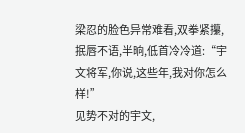梁忍的脸色异常难看,双拳紧攥,抿唇不语,半晌,低首冷冷道:“宇文将军,你说,这些年,我对你怎么样!”
见势不对的宇文,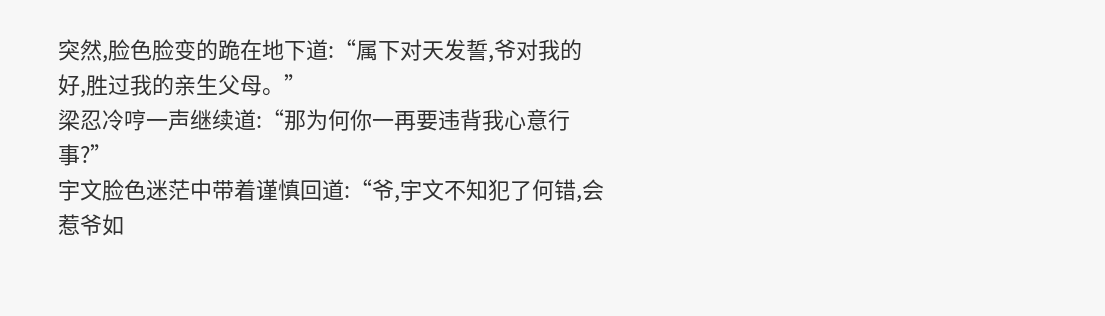突然,脸色脸变的跪在地下道:“属下对天发誓,爷对我的好,胜过我的亲生父母。”
梁忍冷哼一声继续道:“那为何你一再要违背我心意行事?”
宇文脸色迷茫中带着谨慎回道:“爷,宇文不知犯了何错,会惹爷如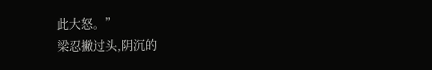此大怒。”
梁忍撇过头,阴沉的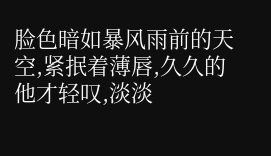脸色暗如暴风雨前的天空,紧抿着薄唇,久久的他才轻叹,淡淡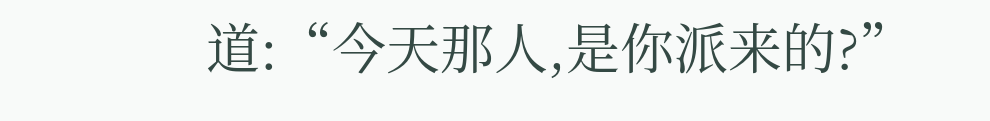道:“今天那人,是你派来的?”